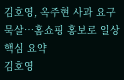김호영, 옥주현 사과 요구 묵살…홈쇼핑 홍보로 일상
핵심 요약
김호영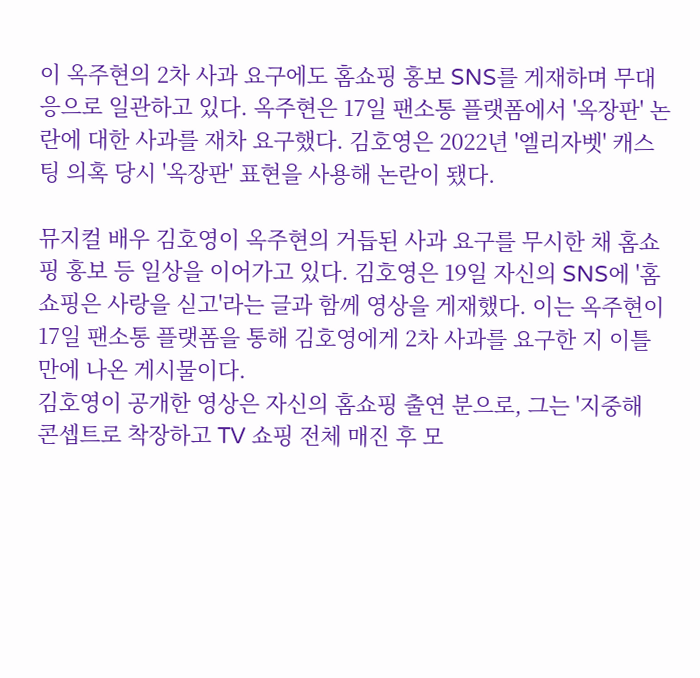이 옥주현의 2차 사과 요구에도 홈쇼핑 홍보 SNS를 게재하며 무대응으로 일관하고 있다. 옥주현은 17일 팬소통 플랫폼에서 '옥장판' 논란에 대한 사과를 재차 요구했다. 김호영은 2022년 '엘리자벳' 캐스팅 의혹 당시 '옥장판' 표현을 사용해 논란이 됐다.

뮤지컬 배우 김호영이 옥주현의 거듭된 사과 요구를 무시한 채 홈쇼핑 홍보 등 일상을 이어가고 있다. 김호영은 19일 자신의 SNS에 '홈쇼핑은 사랑을 싣고'라는 글과 함께 영상을 게재했다. 이는 옥주현이 17일 팬소통 플랫폼을 통해 김호영에게 2차 사과를 요구한 지 이틀 만에 나온 게시물이다.
김호영이 공개한 영상은 자신의 홈쇼핑 출연 분으로, 그는 '지중해 콘셉트로 착장하고 TV 쇼핑 전체 매진 후 모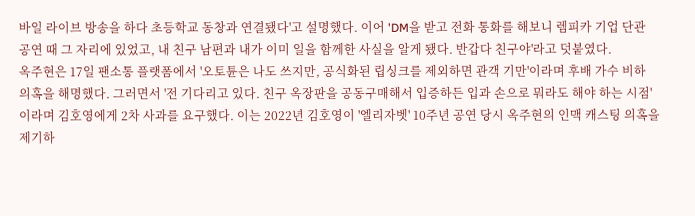바일 라이브 방송을 하다 초등학교 동창과 연결됐다'고 설명했다. 이어 'DM을 받고 전화 통화를 해보니 렘피카 기업 단관 공연 때 그 자리에 있었고, 내 친구 남편과 내가 이미 일을 함께한 사실을 알게 됐다. 반갑다 친구야'라고 덧붙였다.
옥주현은 17일 팬소통 플랫폼에서 '오토튠은 나도 쓰지만, 공식화된 립싱크를 제외하면 관객 기만'이라며 후배 가수 비하 의혹을 해명했다. 그러면서 '전 기다리고 있다. 친구 옥장판을 공동구매해서 입증하든 입과 손으로 뭐라도 해야 하는 시점'이라며 김호영에게 2차 사과를 요구했다. 이는 2022년 김호영이 '엘리자벳' 10주년 공연 당시 옥주현의 인맥 캐스팅 의혹을 제기하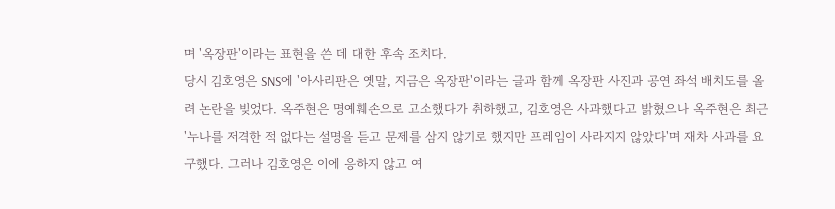며 '옥장판'이라는 표현을 쓴 데 대한 후속 조치다.
당시 김호영은 SNS에 '아사리판은 옛말, 지금은 옥장판'이라는 글과 함께 옥장판 사진과 공연 좌석 배치도를 올려 논란을 빚었다. 옥주현은 명예훼손으로 고소했다가 취하했고, 김호영은 사과했다고 밝혔으나 옥주현은 최근 '누나를 저격한 적 없다는 설명을 듣고 문제를 삼지 않기로 했지만 프레임이 사라지지 않았다'며 재차 사과를 요구했다. 그러나 김호영은 이에 응하지 않고 여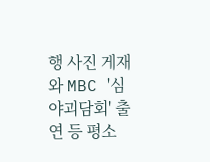행 사진 게재와 MBC '심야괴담회' 출연 등 평소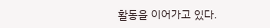활동을 이어가고 있다.